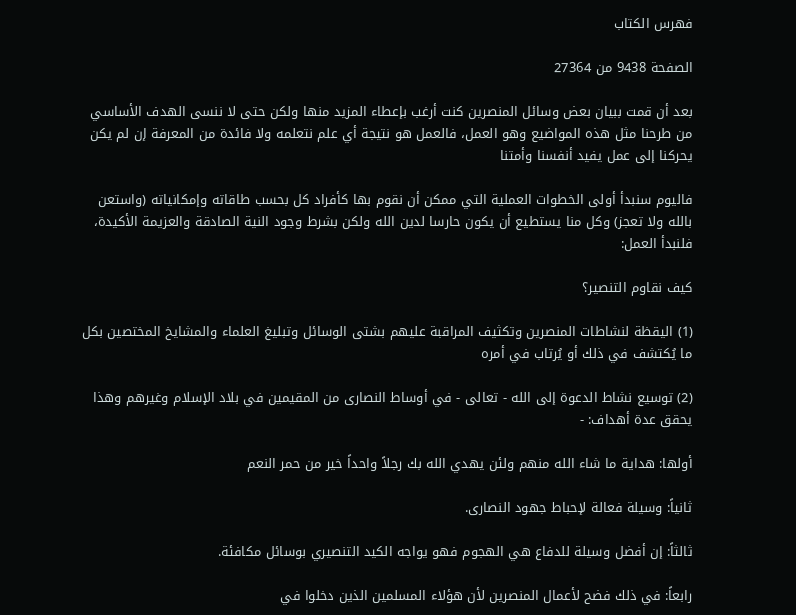فهرس الكتاب

الصفحة 9438 من 27364

بعد أن قمت ببيان بعض وسائل المنصرين كنت أرغب بإعطاء المزيد منها ولكن حتى لا ننسى الهدف الأساسي من طرحنا مثل هذه المواضيع وهو العمل، فالعمل هو نتيجة أي علم نتعلمه ولا فائدة من المعرفة إن لم يكن يحركنا إلى عمل يفيد أنفسنا وأمتنا

فاليوم سنبدأ أولى الخطوات العملية التي ممكن أن نقوم بها كأفراد كل بحسب طاقاته وإمكانياته (واستعن بالله ولا تعجز) وكل منا يستطيع أن يكون حارسا لدين الله ولكن بشرط وجود النية الصادقة والعزيمة الأكيدة، فلنبدأ العمل:

كيف نقاوم التنصير؟

(1) اليقظة لنشاطات المنصرين وتكثيف المراقبة عليهم بشتى الوسائل وتبليغ العلماء والمشايخ المختصين بكل ما يُكتشف في ذلك أو يُرتاب في أمره

(2) توسيع نشاط الدعوة إلى الله - تعالى - في أوساط النصارى من المقيمين في بلاد الإسلام وغيرهم وهذا يحقق عدة أهداف: -

أولها: هداية ما شاء الله منهم ولئن يهدي الله بك رجلاً واحداً خير من حمر النعم

ثانياً: وسيلة فعالة لإحباط جهود النصارى.

ثالثاً: إن أفضل وسيلة للدفاع هي الهجوم فهو يواجه الكيد التنصيري بوسائل مكافئة.

رابعاً: في ذلك فضح لأعمال المنصرين لأن هؤلاء المسلمين الذين دخلوا في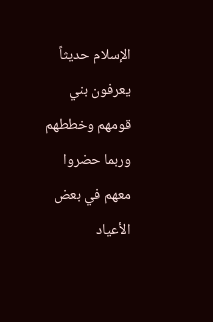الإسلام حديثاً يعرفون بني قومهم وخططهم وربما حضروا معهم في بعض الأعياد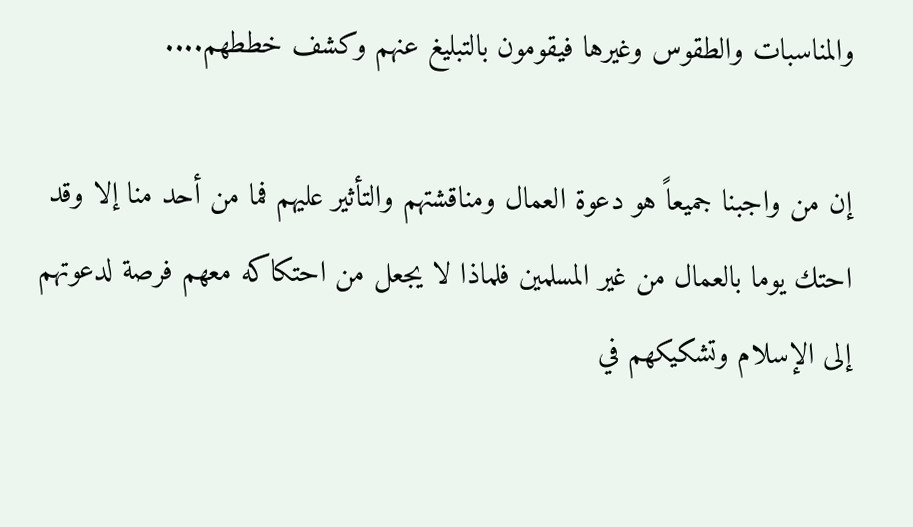والمناسبات والطقوس وغيرها فيقومون بالتبليغ عنهم وكشف خططهم....

إن من واجبنا جميعاً هو دعوة العمال ومناقشتهم والتأثير عليهم فما من أحد منا إلا وقد احتك يوما بالعمال من غير المسلمين فلماذا لا يجعل من احتكاكه معهم فرصة لدعوتهم إلى الإسلام وتشكيكهم في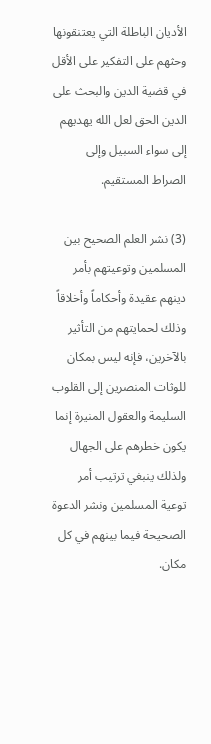الأديان الباطلة التي يعتنقونها وحثهم على التفكير على الأقل في قضية الدين والبحث على الدين الحق لعل الله يهديهم إلى سواء السبيل وإلى الصراط المستقيم.

(3) نشر العلم الصحيح بين المسلمين وتوعيتهم بأمر دينهم عقيدة وأحكاماً وأخلاقاً وذلك لحمايتهم من التأثير بالآخرين، فإنه ليس بمكان للوثات المنصرين إلى القلوب السليمة والعقول المنيرة إنما يكون خطرهم على الجهال ولذلك ينبغي ترتيب أمر توعية المسلمين ونشر الدعوة الصحيحة فيما بينهم في كل مكان.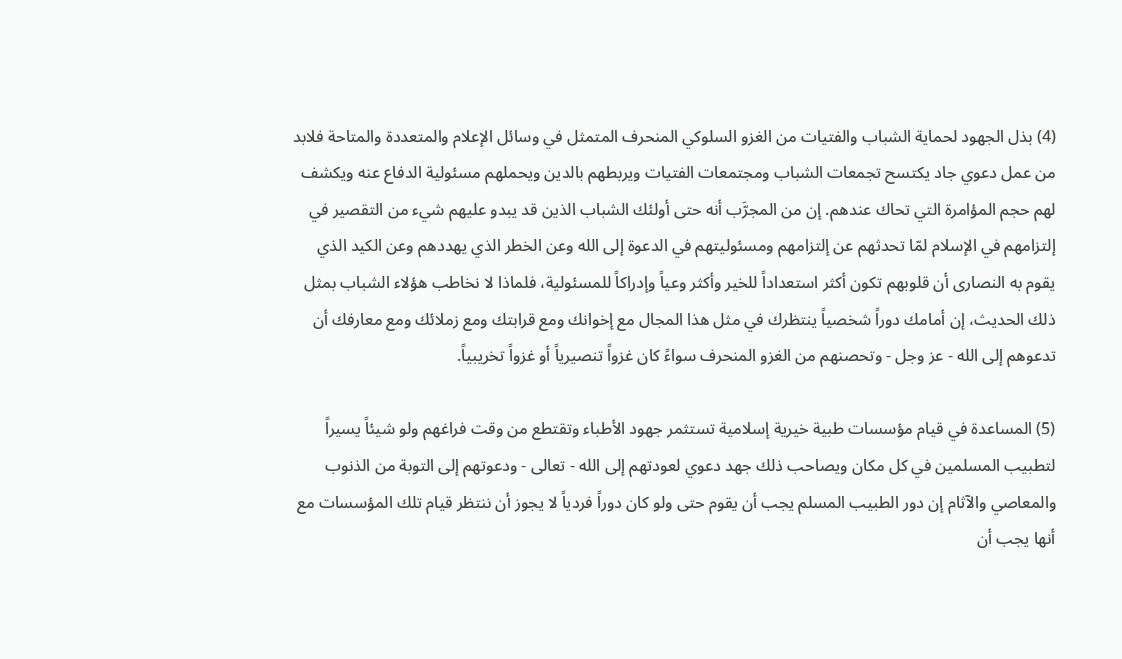(4) بذل الجهود لحماية الشباب والفتيات من الغزو السلوكي المنحرف المتمثل في وسائل الإعلام والمتعددة والمتاحة فلابد من عمل دعوي جاد يكتسح تجمعات الشباب ومجتمعات الفتيات ويربطهم بالدين ويحملهم مسئولية الدفاع عنه ويكشف لهم حجم المؤامرة التي تحاك عندهم. إن من المجرَّب أنه حتى أولئك الشباب الذين قد يبدو عليهم شيء من التقصير في إلتزامهم في الإسلام لمّا تحدثهم عن إلتزامهم ومسئوليتهم في الدعوة إلى الله وعن الخطر الذي يهددهم وعن الكيد الذي يقوم به النصارى أن قلوبهم تكون أكثر استعداداً للخير وأكثر وعياً وإدراكاً للمسئولية، فلماذا لا نخاطب هؤلاء الشباب بمثل ذلك الحديث، إن أمامك دوراً شخصياً ينتظرك في مثل هذا المجال مع إخوانك ومع قرابتك ومع زملائك ومع معارفك أن تدعوهم إلى الله - عز وجل - وتحصنهم من الغزو المنحرف سواءً كان غزواً تنصيرياً أو غزواً تخريبياً.

(5) المساعدة في قيام مؤسسات طبية خيرية إسلامية تستثمر جهود الأطباء وتقتطع من وقت فراغهم ولو شيئاً يسيراً لتطبيب المسلمين في كل مكان ويصاحب ذلك جهد دعوي لعودتهم إلى الله - تعالى - ودعوتهم إلى التوبة من الذنوب والمعاصي والآثام إن دور الطبيب المسلم يجب أن يقوم حتى ولو كان دوراً فردياً لا يجوز أن ننتظر قيام تلك المؤسسات مع أنها يجب أن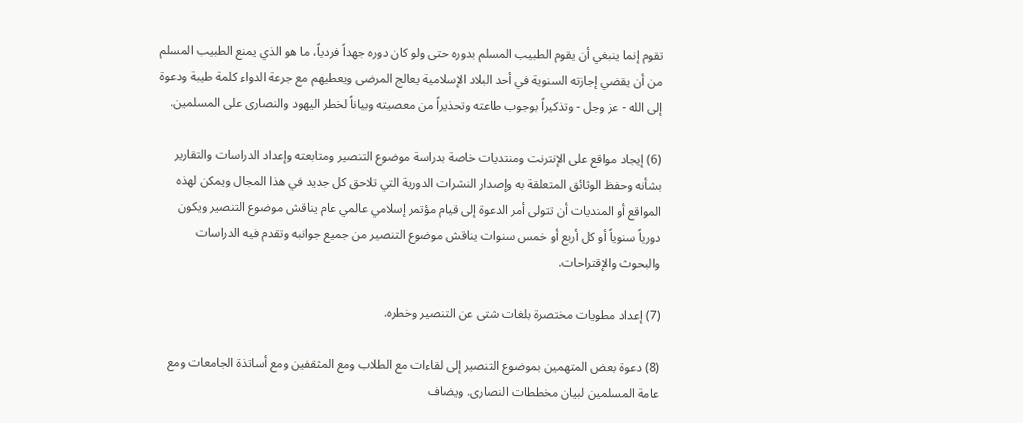تقوم إنما ينبغي أن يقوم الطبيب المسلم بدوره حتى ولو كان دوره جهداً فردياً، ما هو الذي يمنع الطبيب المسلم من أن يقضي إجازته السنوية في أحد البلاد الإسلامية يعالج المرضى ويعطيهم مع جرعة الدواء كلمة طيبة ودعوة إلى الله - عز وجل - وتذكيراً بوجوب طاعته وتحذيراً من معصيته وبياناً لخطر اليهود والنصارى على المسلمين.

(6) إيجاد مواقع على الإنترنت ومنتديات خاصة بدراسة موضوع التنصير ومتابعته وإعداد الدراسات والتقارير بشأنه وحفظ الوثائق المتعلقة به وإصدار النشرات الدورية التي تلاحق كل جديد في هذا المجال ويمكن لهذه المواقع أو المنديات أن تتولى أمر الدعوة إلى قيام مؤتمر إسلامي عالمي عام يناقش موضوع التنصير ويكون دورياً سنوياً أو كل أربع أو خمس سنوات يناقش موضوع التنصير من جميع جوانبه وتقدم فيه الدراسات والبحوث والإقتراحات.

(7) إعداد مطويات مختصرة بلغات شتى عن التنصير وخطره.

(8) دعوة بعض المتهمين بموضوع التنصير إلى لقاءات مع الطلاب ومع المثقفين ومع أساتذة الجامعات ومع عامة المسلمين لبيان مخططات النصارى. ويضاف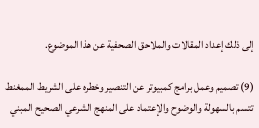إلى ذلك إعداد المقالات والملاحق الصحفية عن هذا الموضوع.

(9) تصميم وعمل برامج كمبيوتر عن التنصير وخطره على الشريط الممغنط تتسم بالسهولة والوضوح والإعتماد على المنهج الشرعي الصحيح المبني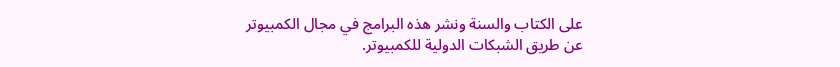على الكتاب والسنة ونشر هذه البرامج في مجال الكمبيوتر عن طريق الشبكات الدولية للكمبيوتر.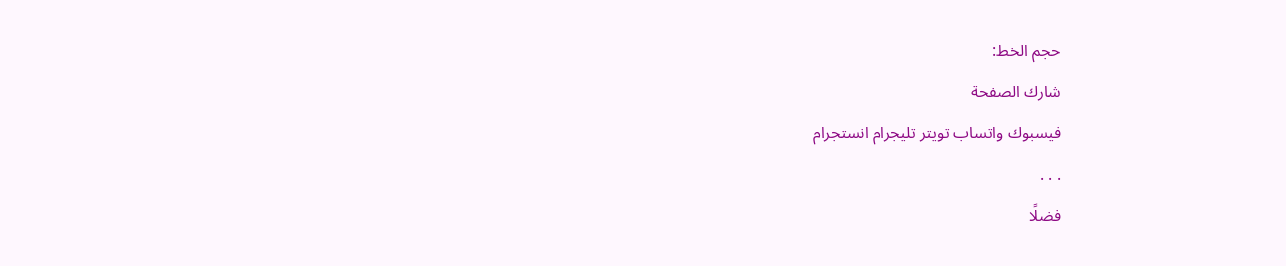حجم الخط:
شارك الصفحة
فيسبوك واتساب تويتر تليجرام انستجرام
. . .
فضلًا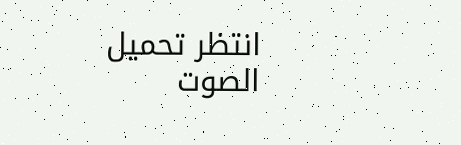انتظر تحميل الصوت